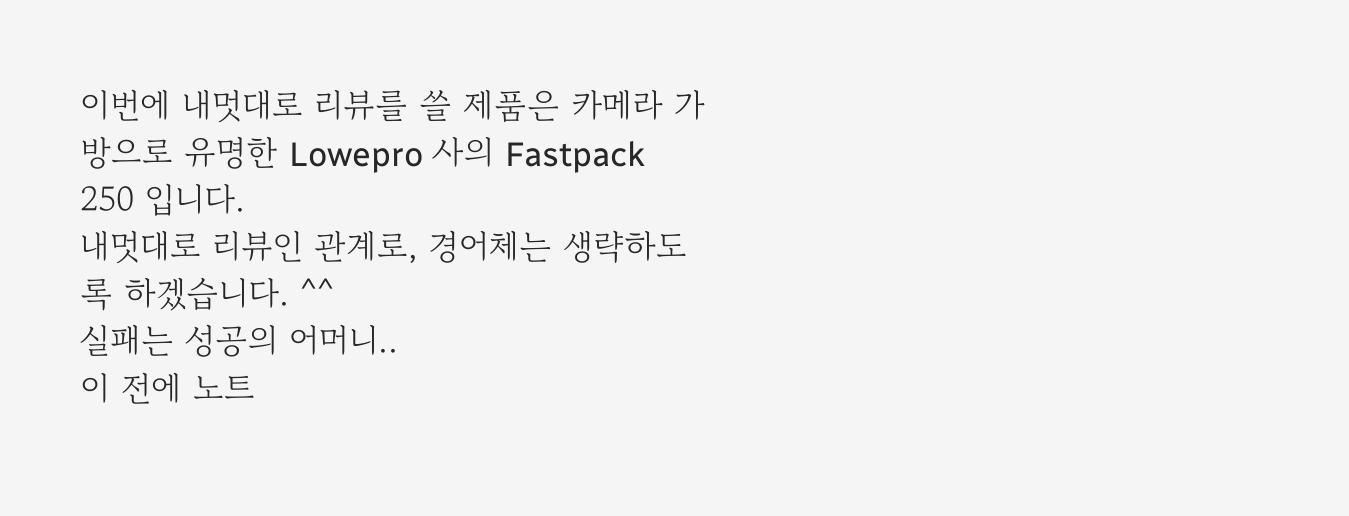이번에 내멋대로 리뷰를 쓸 제품은 카메라 가방으로 유명한 Lowepro 사의 Fastpack 250 입니다.
내멋대로 리뷰인 관계로, 경어체는 생략하도록 하겠습니다. ^^
실패는 성공의 어머니..
이 전에 노트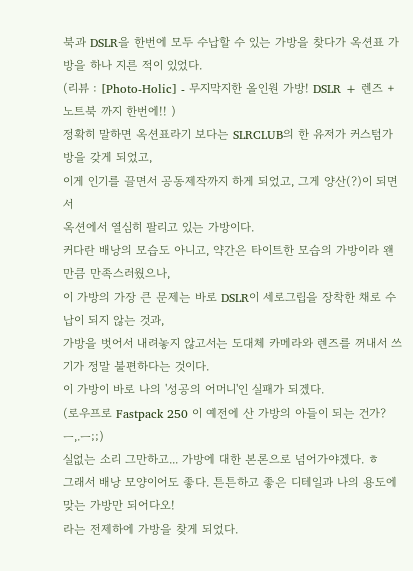북과 DSLR을 한번에 모두 수납할 수 있는 가방을 찾다가 옥션표 가방을 하나 지른 적이 있었다.
(리뷰 : [Photo-Holic] - 무지막지한 올인원 가방! DSLR + 렌즈 + 노트북 까지 한번에!! )
정확히 말하면 옥션표라기 보다는 SLRCLUB의 한 유저가 커스텀가방을 갖게 되었고,
이게 인기를 끌면서 공동제작까지 하게 되었고, 그게 양산(?)이 되면서
옥션에서 열심히 팔리고 있는 가방이다.
커다란 배낭의 모습도 아니고, 약간은 타이트한 모습의 가방이라 왠만큼 만족스러웠으나,
이 가방의 가장 큰 문제는 바로 DSLR이 세로그립을 장착한 채로 수납이 되지 않는 것과,
가방을 벗어서 내려놓지 않고서는 도대체 카메라와 렌즈를 꺼내서 쓰기가 정말 불편하다는 것이다.
이 가방이 바로 나의 '성공의 어머니'인 실패가 되겠다.
(로우프로 Fastpack 250 이 예전에 산 가방의 아들이 되는 건가? ㅡ,.ㅡ;;)
실없는 소리 그만하고... 가방에 대한 본론으로 넘어가야겠다. ㅎ
그래서 배낭 모양이어도 좋다. 튼튼하고 좋은 디테일과 나의 용도에 맞는 가방만 되어다오!
라는 전제하에 가방을 찾게 되었다.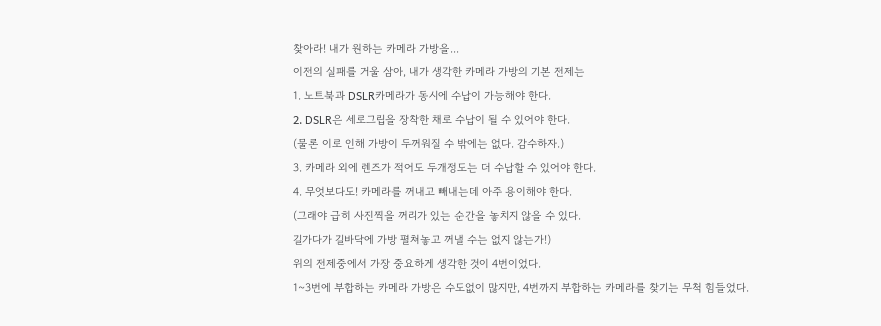찾아라! 내가 원하는 카메라 가방을...
이전의 실패를 거울 삼아, 내가 생각한 카메라 가방의 기본 전제는
1. 노트북과 DSLR카메라가 동시에 수납이 가능해야 한다.
2. DSLR은 세로그립을 장착한 채로 수납이 될 수 있어야 한다.
(물론 이로 인해 가방이 두꺼워질 수 밖에는 없다. 감수하자.)
3. 카메라 외에 렌즈가 적어도 두개정도는 더 수납할 수 있어야 한다.
4. 무엇보다도! 카메라를 꺼내고 빼내는데 아주 용이해야 한다.
(그래야 급히 사진찍을 꺼리가 있는 순간을 놓치지 않을 수 있다.
길가다가 길바닥에 가방 펼쳐놓고 꺼낼 수는 없지 않는가!)
위의 전제중에서 가장 중요하게 생각한 것이 4번이었다.
1~3번에 부합하는 카메라 가방은 수도없이 많지만, 4번까지 부합하는 카메라를 찾기는 무척 힘들었다.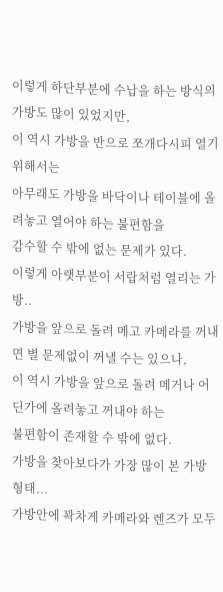이렇게 하단부분에 수납을 하는 방식의 가방도 많이 있었지만,
이 역시 가방을 반으로 쪼개다시피 열기 위해서는
아무래도 가방을 바닥이나 테이블에 올려놓고 열어야 하는 불편함을
감수할 수 밖에 없는 문제가 있다.
이렇게 아랫부분이 서랍처럼 열리는 가방..
가방을 앞으로 돌려 메고 카메라를 꺼내면 별 문제없이 꺼낼 수는 있으나,
이 역시 가방을 앞으로 돌려 메거나 어딘가에 올려놓고 꺼내야 하는
불편함이 존재할 수 밖에 없다.
가방을 찾아보다가 가장 많이 본 가방 형태...
가방안에 꽉차게 카메라와 렌즈가 모두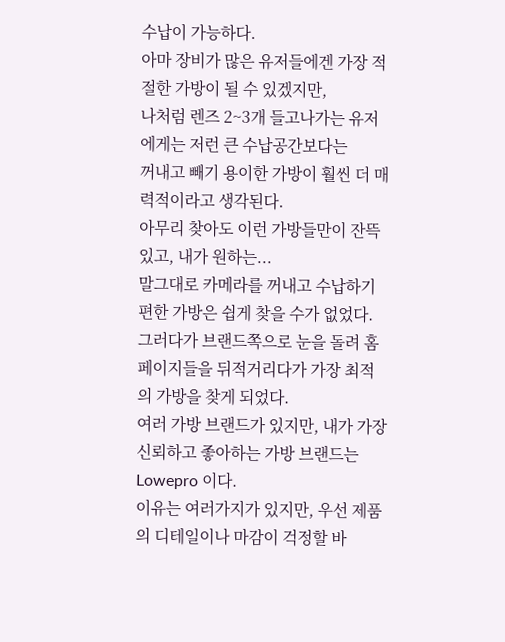수납이 가능하다.
아마 장비가 많은 유저들에겐 가장 적절한 가방이 될 수 있겠지만,
나처럼 렌즈 2~3개 들고나가는 유저에게는 저런 큰 수납공간보다는
꺼내고 빼기 용이한 가방이 훨씬 더 매력적이라고 생각된다.
아무리 찾아도 이런 가방들만이 잔뜩 있고, 내가 원하는...
말그대로 카메라를 꺼내고 수납하기 편한 가방은 쉽게 찾을 수가 없었다.
그러다가 브랜드쪽으로 눈을 돌려 홈페이지들을 뒤적거리다가 가장 최적의 가방을 찾게 되었다.
여러 가방 브랜드가 있지만, 내가 가장 신뢰하고 좋아하는 가방 브랜드는 Lowepro 이다.
이유는 여러가지가 있지만, 우선 제품의 디테일이나 마감이 걱정할 바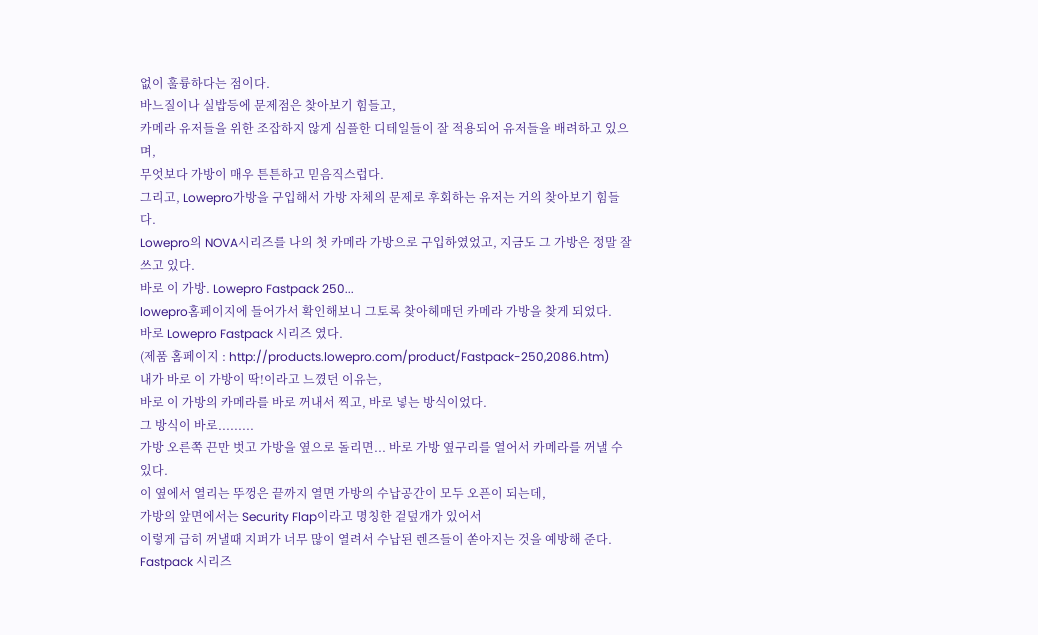없이 훌륭하다는 점이다.
바느질이나 실밥등에 문제점은 찾아보기 힘들고,
카메라 유저들을 위한 조잡하지 않게 심플한 디테일들이 잘 적용되어 유저들을 배려하고 있으며,
무엇보다 가방이 매우 튼튼하고 믿음직스럽다.
그리고, Lowepro가방을 구입해서 가방 자체의 문제로 후회하는 유저는 거의 찾아보기 힘들다.
Lowepro의 NOVA시리즈를 나의 첫 카메라 가방으로 구입하였었고, 지금도 그 가방은 정말 잘 쓰고 있다.
바로 이 가방. Lowepro Fastpack 250...
lowepro홈페이지에 들어가서 확인해보니 그토록 찾아헤매던 카메라 가방을 찾게 되었다.
바로 Lowepro Fastpack 시리즈 였다.
(제품 홈페이지 : http://products.lowepro.com/product/Fastpack-250,2086.htm)
내가 바로 이 가방이 딱!이라고 느꼈던 이유는,
바로 이 가방의 카메라를 바로 꺼내서 찍고, 바로 넣는 방식이었다.
그 방식이 바로.........
가방 오른쪽 끈만 벗고 가방을 옆으로 돌리면... 바로 가방 옆구리를 열어서 카메라를 꺼낼 수 있다.
이 옆에서 열리는 뚜껑은 끝까지 열면 가방의 수납공간이 모두 오픈이 되는데,
가방의 앞면에서는 Security Flap이라고 명칭한 겉덮개가 있어서
이렇게 급히 꺼낼때 지퍼가 너무 많이 열려서 수납된 렌즈들이 쏟아지는 것을 예방해 준다.
Fastpack 시리즈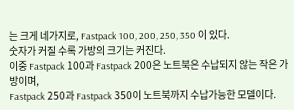는 크게 네가지로, Fastpack 100, 200, 250, 350 이 있다.
숫자가 커질 수록 가방의 크기는 커진다.
이중 Fastpack 100과 Fastpack 200은 노트북은 수납되지 않는 작은 가방이며,
Fastpack 250과 Fastpack 350이 노트북까지 수납가능한 모델이다.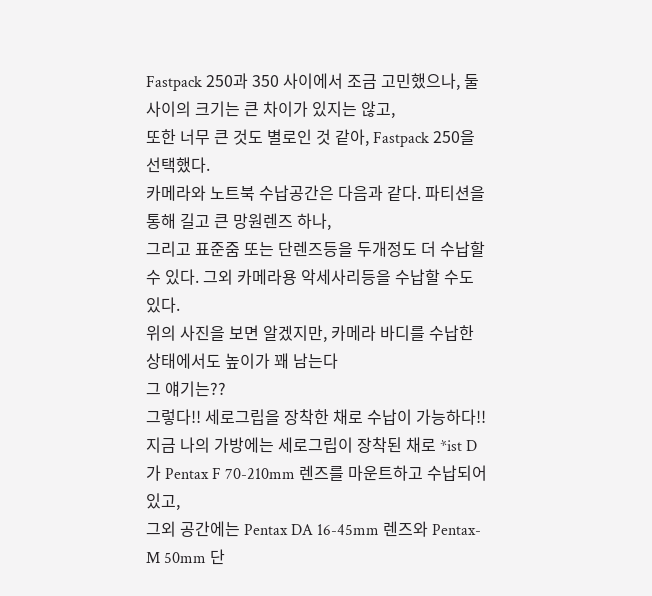Fastpack 250과 350 사이에서 조금 고민했으나, 둘 사이의 크기는 큰 차이가 있지는 않고,
또한 너무 큰 것도 별로인 것 같아, Fastpack 250을 선택했다.
카메라와 노트북 수납공간은 다음과 같다. 파티션을 통해 길고 큰 망원렌즈 하나,
그리고 표준줌 또는 단렌즈등을 두개정도 더 수납할 수 있다. 그외 카메라용 악세사리등을 수납할 수도 있다.
위의 사진을 보면 알겠지만, 카메라 바디를 수납한 상태에서도 높이가 꽤 남는다
그 얘기는??
그렇다!! 세로그립을 장착한 채로 수납이 가능하다!!
지금 나의 가방에는 세로그립이 장착된 채로 *ist D가 Pentax F 70-210mm 렌즈를 마운트하고 수납되어 있고,
그외 공간에는 Pentax DA 16-45mm 렌즈와 Pentax-M 50mm 단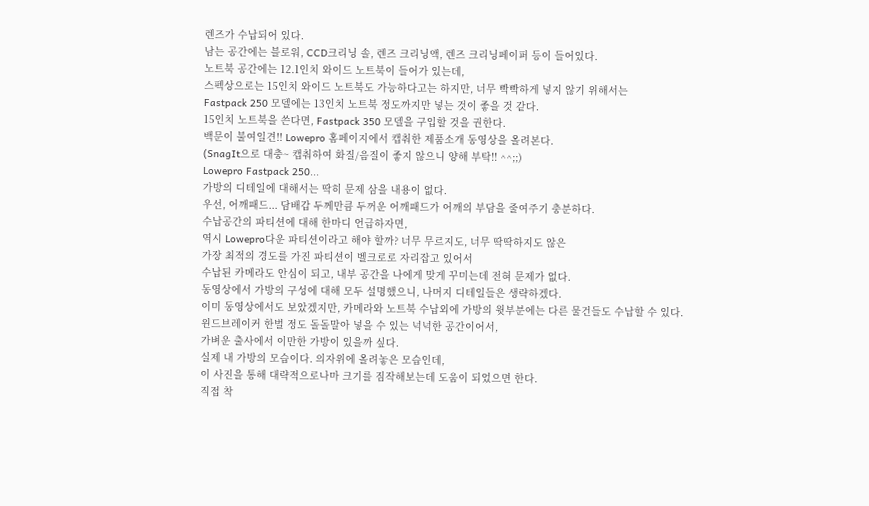렌즈가 수납되어 있다.
남는 공간에는 블로워, CCD크리닝 솔, 렌즈 크리닝액, 렌즈 크리닝페이퍼 등이 들어있다.
노트북 공간에는 12.1인치 와이드 노트북이 들어가 있는데,
스펙상으로는 15인치 와이드 노트북도 가능하다고는 하지만, 너무 빡빡하게 넣지 않기 위해서는
Fastpack 250 모델에는 13인치 노트북 정도까지만 넣는 것이 좋을 것 같다.
15인치 노트북을 쓴다면, Fastpack 350 모델을 구입할 것을 권한다.
백문이 불여일견!! Lowepro 홈페이지에서 캡춰한 제품소개 동영상을 올려본다.
(SnagIt으로 대충~ 캡춰하여 화질/음질이 좋지 않으니 양해 부탁!! ^^;;)
Lowepro Fastpack 250...
가방의 디테일에 대해서는 딱히 문제 삼을 내용이 없다.
우선, 어깨패드... 담배갑 두께만큼 두꺼운 어깨패드가 어깨의 부담을 줄여주기 충분하다.
수납공간의 파티션에 대해 한마디 언급하자면,
역시 Lowepro다운 파티션이라고 해야 할까? 너무 무르지도, 너무 딱딱하지도 않은
가장 최적의 경도를 가진 파티션이 벨크로로 자리잡고 있어서
수납된 카메라도 안심이 되고, 내부 공간을 나에게 맞게 꾸미는데 전혀 문제가 없다.
동영상에서 가방의 구성에 대해 모두 설명했으니, 나머지 디테일들은 생략하겠다.
이미 동영상에서도 보았겠지만, 카메라와 노트북 수납외에 가방의 윗부분에는 다른 물건들도 수납할 수 있다.
윈드브레이커 한벌 정도 돌돌말아 넣을 수 있는 넉넉한 공간이어서,
가벼운 출사에서 이만한 가방이 있을까 싶다.
실제 내 가방의 모습이다. 의자위에 올려놓은 모습인데,
이 사진을 통해 대략적으로나마 크기를 짐작해보는데 도움이 되었으면 한다.
직접 착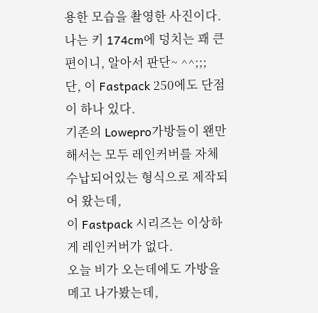용한 모습을 촬영한 사진이다. 나는 키 174cm에 덩치는 꽤 큰 편이니, 알아서 판단~ ^^;;;
단, 이 Fastpack 250에도 단점이 하나 있다.
기존의 Lowepro가방들이 왠만해서는 모두 레인커버를 자체 수납되어있는 형식으로 제작되어 왔는데,
이 Fastpack 시리즈는 이상하게 레인커버가 없다.
오늘 비가 오는데에도 가방을 메고 나가봤는데,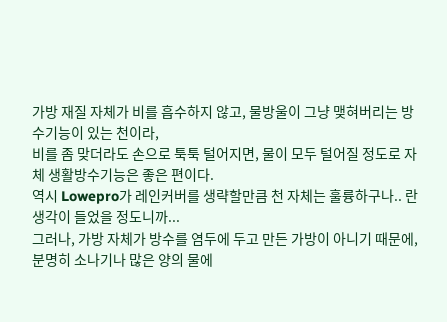가방 재질 자체가 비를 흡수하지 않고, 물방울이 그냥 맺혀버리는 방수기능이 있는 천이라,
비를 좀 맞더라도 손으로 툭툭 털어지면, 물이 모두 털어질 정도로 자체 생활방수기능은 좋은 편이다.
역시 Lowepro가 레인커버를 생략할만큼 천 자체는 훌륭하구나.. 란 생각이 들었을 정도니까...
그러나, 가방 자체가 방수를 염두에 두고 만든 가방이 아니기 때문에,
분명히 소나기나 많은 양의 물에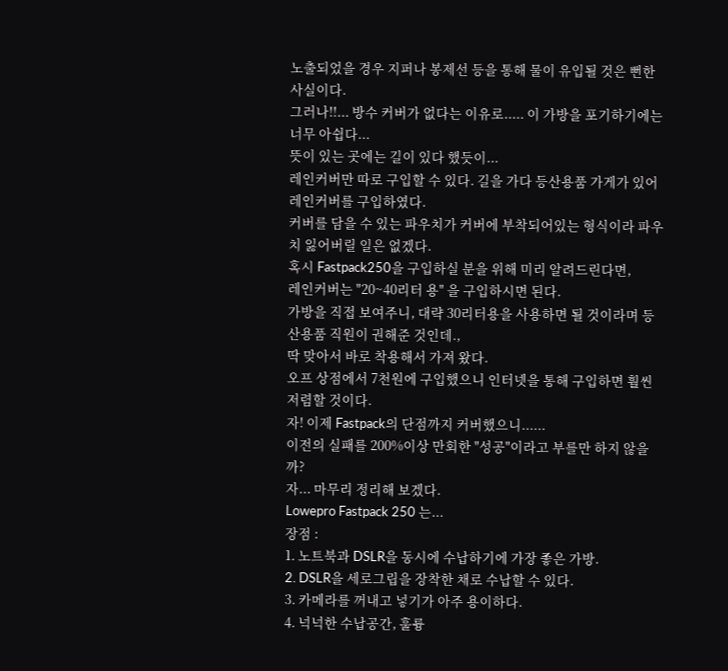노출되었을 경우 지퍼나 봉제선 등을 통해 물이 유입될 것은 뻔한 사실이다.
그러나!!... 방수 커버가 없다는 이유로..... 이 가방을 포기하기에는 너무 아쉽다...
뜻이 있는 곳에는 길이 있다 했듯이...
레인커버만 따로 구입할 수 있다. 길을 가다 등산용품 가게가 있어 레인커버를 구입하였다.
커버를 담을 수 있는 파우치가 커버에 부착되어있는 형식이라 파우치 잃어버릴 일은 없겠다.
혹시 Fastpack250을 구입하실 분을 위해 미리 알려드린다면,
레인커버는 "20~40리터 용" 을 구입하시면 된다.
가방을 직접 보여주니, 대략 30리터용을 사용하면 될 것이라며 등산용품 직원이 권해준 것인데.,
딱 맞아서 바로 착용해서 가져 왔다.
오프 상점에서 7천원에 구입했으니 인터넷을 통해 구입하면 훨씬 저렴할 것이다.
자! 이제 Fastpack의 단점까지 커버했으니......
이전의 실패를 200%이상 만회한 "성공"이라고 부를만 하지 않을까?
자... 마무리 정리해 보겠다.
Lowepro Fastpack 250 는...
장점 :
1. 노트북과 DSLR을 동시에 수납하기에 가장 좋은 가방.
2. DSLR을 세로그립을 장착한 채로 수납할 수 있다.
3. 카메라를 꺼내고 넣기가 아주 용이하다.
4. 넉넉한 수납공간, 훌륭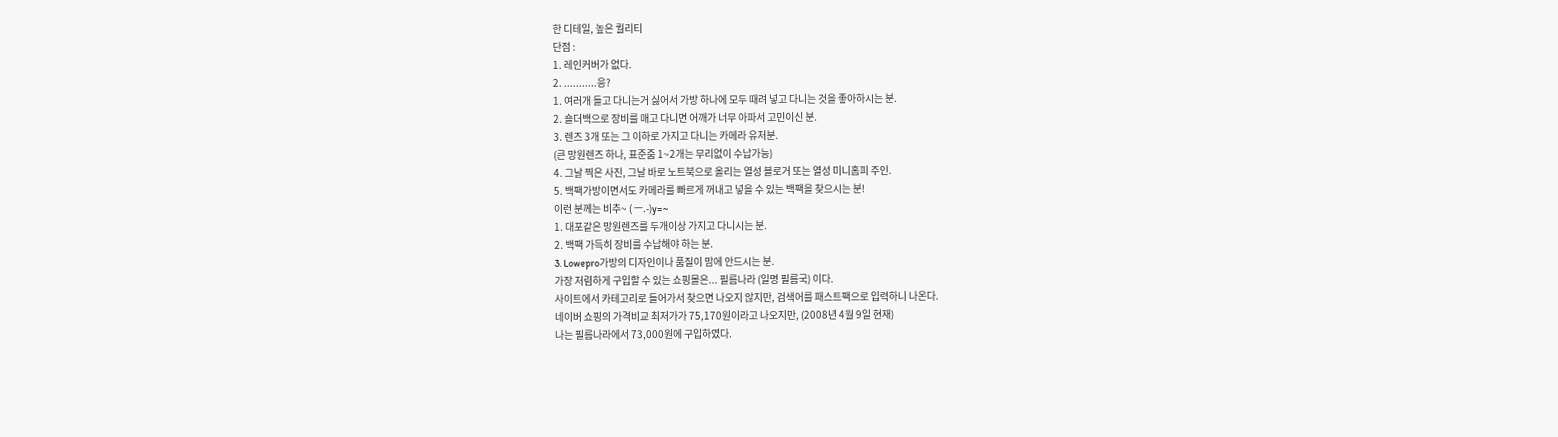한 디테일, 높은 퀄리티
단점 :
1. 레인커버가 없다.
2. ...........응?
1. 여러개 들고 다니는거 싫어서 가방 하나에 모두 때려 넣고 다니는 것을 좋아하시는 분.
2. 숄더백으로 장비를 매고 다니면 어깨가 너무 아파서 고민이신 분.
3. 렌즈 3개 또는 그 이하로 가지고 다니는 카메라 유저분.
(큰 망원렌즈 하나, 표준줌 1~2개는 무리없이 수납가능)
4. 그날 찍은 사진, 그날 바로 노트북으로 올리는 열성 블로거 또는 열성 미니홈피 주인.
5. 백팩가방이면서도 카메라를 빠르게 꺼내고 넣을 수 있는 백팩을 찾으시는 분!
이런 분께는 비추~ ( ㅡ.-)y=~
1. 대포같은 망원렌즈를 두개이상 가지고 다니시는 분.
2. 백팩 가득히 장비를 수납해야 하는 분.
3. Lowepro가방의 디자인이나 품질이 맘에 안드시는 분.
가장 저렴하게 구입할 수 있는 쇼핑몰은... 필름나라 (일명 필름국) 이다.
사이트에서 카테고리로 들어가서 찾으면 나오지 않지만, 검색어를 패스트팩으로 입력하니 나온다.
네이버 쇼핑의 가격비교 최저가가 75,170원이라고 나오지만, (2008년 4월 9일 현재)
나는 필름나라에서 73,000원에 구입하였다.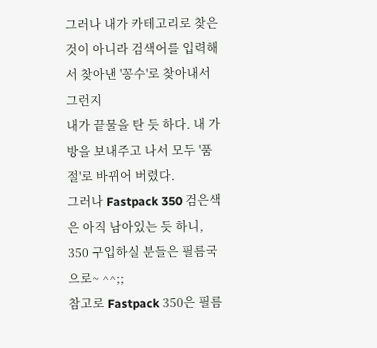그러나 내가 카테고리로 찾은 것이 아니라 검색어를 입력해서 찾아낸 '꽁수'로 찾아내서 그런지
내가 끝물을 탄 듯 하다. 내 가방을 보내주고 나서 모두 '품절'로 바뀌어 버렸다.
그러나 Fastpack 350 검은색은 아직 남아있는 듯 하니, 350 구입하실 분들은 필름국으로~ ^^;;
참고로 Fastpack 350은 필름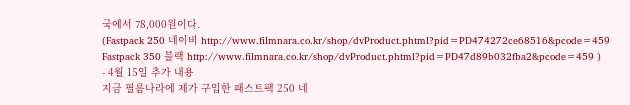국에서 78,000원이다.
(Fastpack 250 네이비 http://www.filmnara.co.kr/shop/dvProduct.phtml?pid=PD474272ce68516&pcode=459
Fastpack 350 블랙 http://www.filmnara.co.kr/shop/dvProduct.phtml?pid=PD47d89b032fba2&pcode=459 )
- 4월 15일 추가 내용
지금 필름나라에 제가 구입한 패스트팩 250 네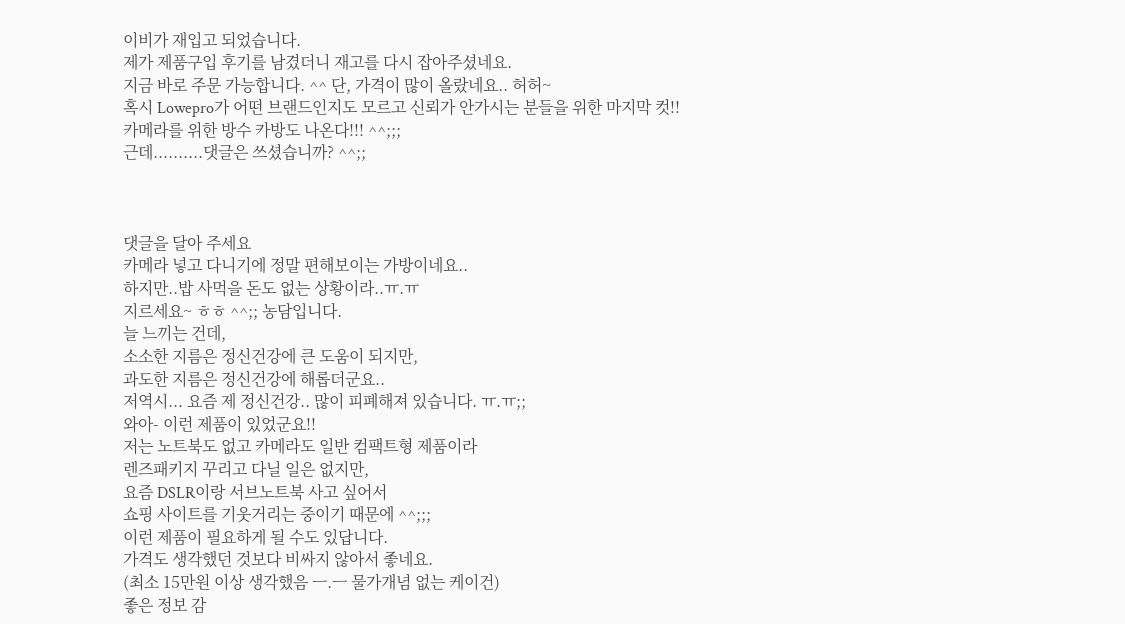이비가 재입고 되었습니다.
제가 제품구입 후기를 남겼더니 재고를 다시 잡아주셨네요.
지금 바로 주문 가능합니다. ^^ 단, 가격이 많이 올랐네요.. 허허~
혹시 Lowepro가 어떤 브랜드인지도 모르고 신뢰가 안가시는 분들을 위한 마지막 컷!!
카메라를 위한 방수 카방도 나온다!!! ^^;;;
근데..........댓글은 쓰셨습니까? ^^;;



댓글을 달아 주세요
카메라 넣고 다니기에 정말 편해보이는 가방이네요..
하지만..밥 사먹을 돈도 없는 상황이라..ㅠ.ㅠ
지르세요~ ㅎㅎ ^^;; 농담입니다.
늘 느끼는 건데,
소소한 지름은 정신건강에 큰 도움이 되지만,
과도한 지름은 정신건강에 해롭더군요..
저역시... 요즘 제 정신건강.. 많이 피폐해져 있습니다. ㅠ.ㅠ;;
와아- 이런 제품이 있었군요!!
저는 노트북도 없고 카메라도 일반 컴팩트형 제품이라
렌즈패키지 꾸리고 다닐 일은 없지만,
요즘 DSLR이랑 서브노트북 사고 싶어서
쇼핑 사이트를 기웃거리는 중이기 때문에 ^^;;;
이런 제품이 필요하게 될 수도 있답니다.
가격도 생각했던 것보다 비싸지 않아서 좋네요.
(최소 15만원 이상 생각했음 ㅡ.ㅡ 물가개념 없는 케이건)
좋은 정보 감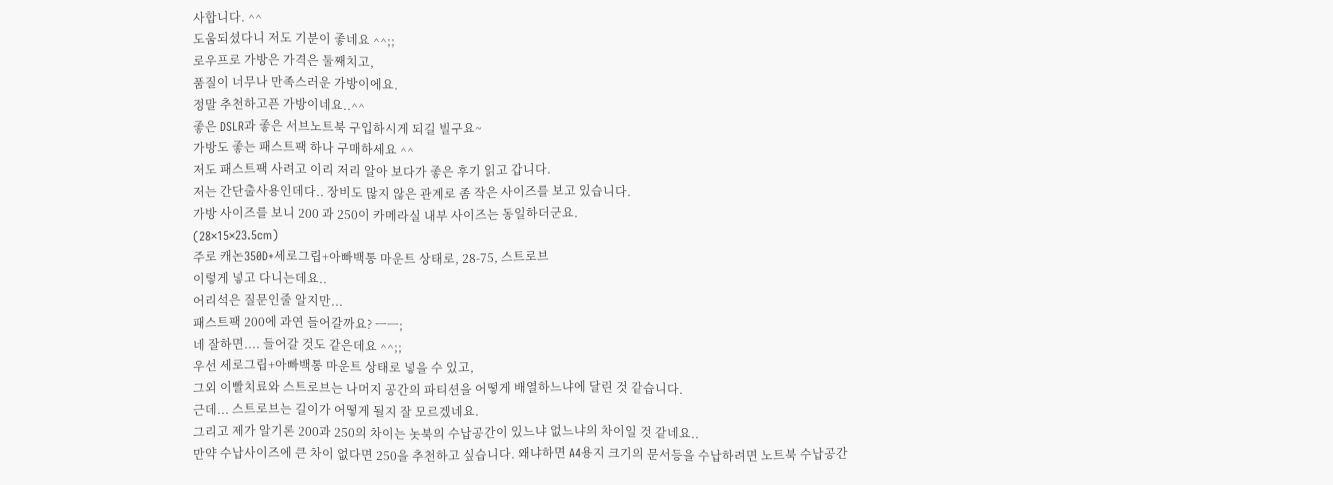사합니다. ^^
도움되셨다니 저도 기분이 좋네요 ^^;;
로우프로 가방은 가격은 둘째치고,
품질이 너무나 만족스러운 가방이에요.
정말 추천하고픈 가방이네요..^^
좋은 DSLR과 좋은 서브노트북 구입하시게 되길 빌구요~
가방도 좋는 패스트팩 하나 구매하세요 ^^
저도 패스트팩 사려고 이리 저리 알아 보다가 좋은 후기 읽고 갑니다.
저는 간단출사용인데다.. 장비도 많지 않은 관계로 좀 작은 사이즈를 보고 있습니다.
가방 사이즈를 보니 200 과 250이 카메라실 내부 사이즈는 동일하더군요.
(28×15×23.5cm)
주로 캐논350D+세로그립+아빠백통 마운트 상태로, 28-75, 스트로브
이렇게 넣고 다니는데요..
어리석은 질문인줄 알지만...
패스트팩 200에 과연 들어갈까요? ㅡㅡ;
네 잘하면.... 들어갈 것도 같은데요 ^^;;
우선 세로그립+아빠백통 마운트 상태로 넣을 수 있고,
그외 이빨치료와 스트로브는 나머지 공간의 파티션을 어떻게 배열하느냐에 달린 것 같습니다.
근데... 스트로브는 길이가 어떻게 될지 잘 모르겠네요.
그리고 제가 알기론 200과 250의 차이는 놋북의 수납공간이 있느냐 없느냐의 차이일 것 같네요..
만약 수납사이즈에 큰 차이 없다면 250을 추천하고 싶습니다. 왜냐하면 A4용지 크기의 문서등을 수납하려면 노트북 수납공간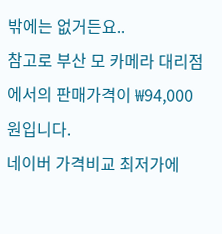밖에는 없거든요..
참고로 부산 모 카메라 대리점에서의 판매가격이 ₩94,000원입니다.
네이버 가격비교 최저가에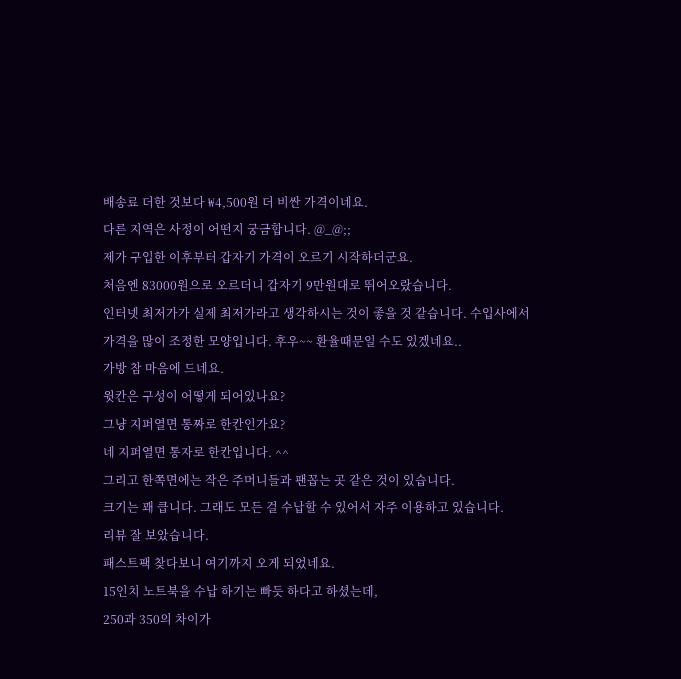배송료 더한 것보다 ₩4,500원 더 비싼 가격이네요.
다른 지역은 사정이 어떤지 궁금합니다. @_@;;
제가 구입한 이후부터 갑자기 가격이 오르기 시작하더군요.
처음엔 83000원으로 오르더니 갑자기 9만원대로 뛰어오랐습니다.
인터넷 최저가가 실제 최저가라고 생각하시는 것이 좋을 것 같습니다. 수입사에서 가격을 많이 조정한 모양입니다. 후우~~ 환율때문일 수도 있겠네요..
가방 참 마음에 드네요.
윗칸은 구성이 어떻게 되어있나요?
그냥 지퍼열면 통짜로 한칸인가요?
네 지퍼열면 통자로 한칸입니다. ^^
그리고 한쪽면에는 작은 주머니들과 팬꼽는 곳 같은 것이 있습니다.
크기는 꽤 큽니다. 그래도 모든 걸 수납할 수 있어서 자주 이용하고 있습니다.
리뷰 잘 보았습니다.
패스트팩 찾다보니 여기까지 오게 되었네요.
15인치 노트북을 수납 하기는 빠듯 하다고 하셨는데,
250과 350의 차이가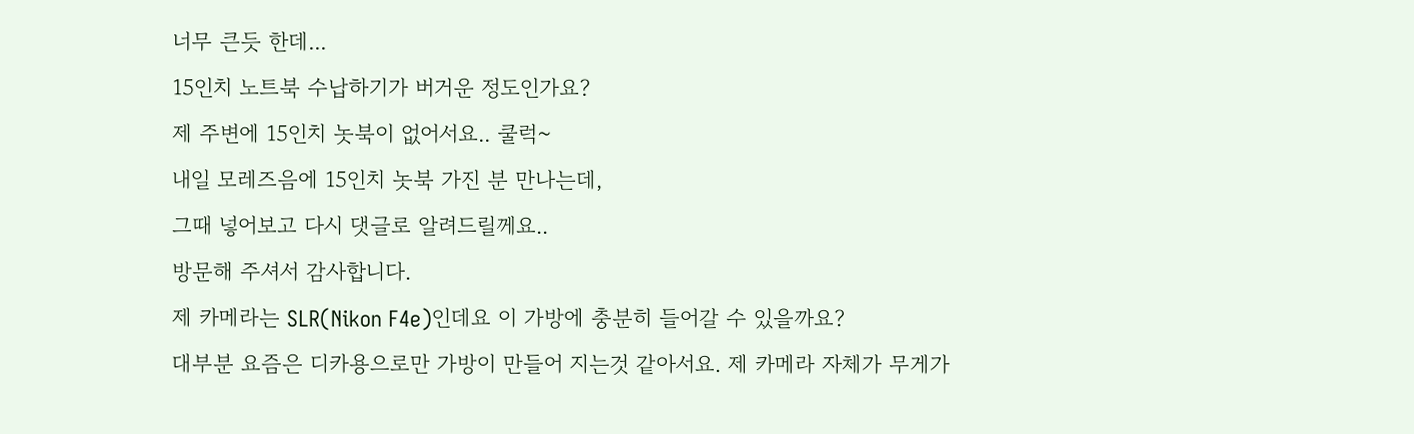너무 큰듯 한데...
15인치 노트북 수납하기가 버거운 정도인가요?
제 주변에 15인치 놋북이 없어서요.. 쿨럭~
내일 모레즈음에 15인치 놋북 가진 분 만나는데,
그때 넣어보고 다시 댓글로 알려드릴께요..
방문해 주셔서 감사합니다.
제 카메라는 SLR(Nikon F4e)인데요 이 가방에 충분히 들어갈 수 있을까요?
대부분 요즘은 디카용으로만 가방이 만들어 지는것 같아서요. 제 카메라 자체가 무게가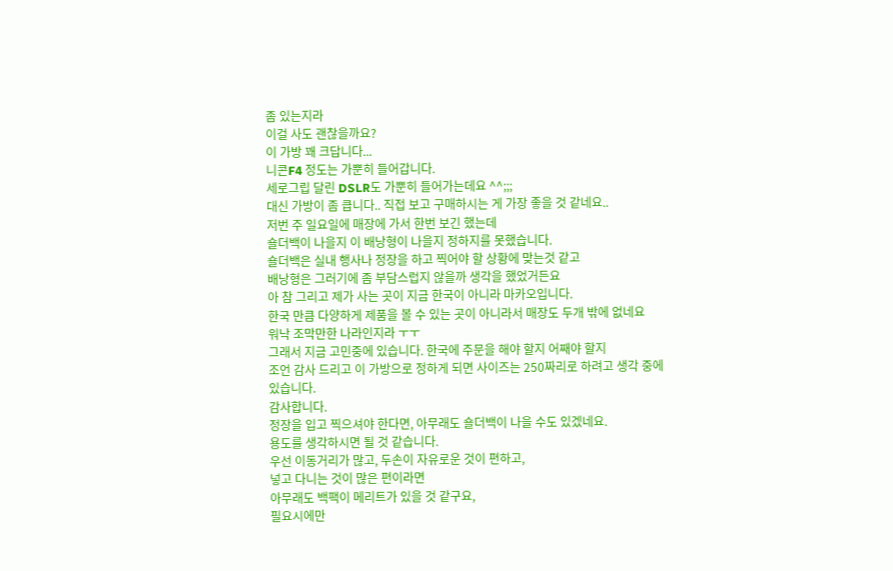좀 있는지라
이걸 사도 괜찮을까요?
이 가방 꽤 크답니다...
니콘F4 정도는 가뿐히 들어갑니다.
세로그립 달린 DSLR도 가뿐히 들어가는데요 ^^;;;
대신 가방이 좀 큽니다.. 직접 보고 구매하시는 게 가장 좋을 것 같네요..
저번 주 일요일에 매장에 가서 한번 보긴 했는데
숄더백이 나을지 이 배낭형이 나을지 정하지를 못했습니다.
숄더백은 실내 행사나 정장을 하고 찍어야 할 상황에 맞는것 같고
배낭형은 그러기에 좀 부담스럽지 않을까 생각을 했었거든요
아 참 그리고 제가 사는 곳이 지금 한국이 아니라 마카오입니다.
한국 만큼 다양하게 제품을 볼 수 있는 곳이 아니라서 매장도 두개 밖에 없네요
워낙 조막만한 나라인지라 ㅜㅜ
그래서 지금 고민중에 있습니다. 한국에 주문을 해야 할지 어째야 할지
조언 감사 드리고 이 가방으로 정하게 되면 사이즈는 250짜리로 하려고 생각 중에
있습니다.
감사합니다.
정장을 입고 찍으셔야 한다면, 아무래도 숄더백이 나을 수도 있겠네요.
용도를 생각하시면 될 것 같습니다.
우선 이동거리가 많고, 두손이 자유로운 것이 편하고,
넣고 다니는 것이 많은 편이라면
아무래도 백팩이 메리트가 있을 것 같구요,
필요시에만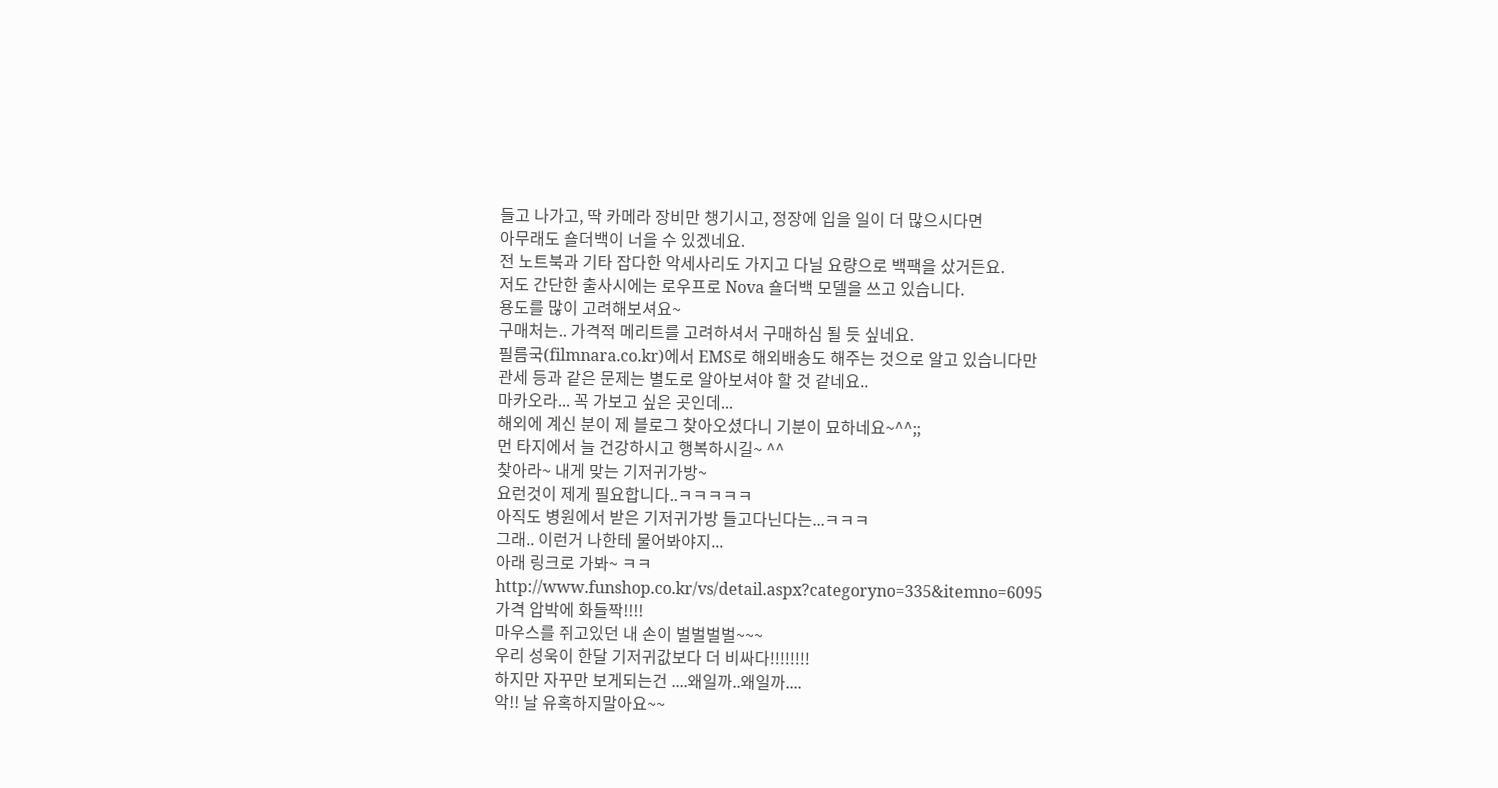들고 나가고, 딱 카메라 장비만 챙기시고, 정장에 입을 일이 더 많으시다면
아무래도 숄더백이 너을 수 있겠네요.
전 노트북과 기타 잡다한 악세사리도 가지고 다닐 요량으로 백팩을 샀거든요.
저도 간단한 출사시에는 로우프로 Nova 숄더백 모델을 쓰고 있습니다.
용도를 많이 고려해보셔요~
구매처는.. 가격적 메리트를 고려하셔서 구매하심 될 듯 싶네요.
필름국(filmnara.co.kr)에서 EMS로 해외배송도 해주는 것으로 알고 있습니다만
관세 등과 같은 문제는 별도로 알아보셔야 할 것 같네요..
마카오라... 꼭 가보고 싶은 곳인데...
해외에 계신 분이 제 블로그 찾아오셨다니 기분이 묘하네요~^^;;
먼 타지에서 늘 건강하시고 행복하시길~ ^^
찾아라~ 내게 맞는 기저귀가방~
요런것이 제게 필요합니다..ㅋㅋㅋㅋㅋ
아직도 병원에서 받은 기저귀가방 들고다닌다는...ㅋㅋㅋ
그래.. 이런거 나한테 물어봐야지...
아래 링크로 가봐~ ㅋㅋ
http://www.funshop.co.kr/vs/detail.aspx?categoryno=335&itemno=6095
가격 압박에 화들짝!!!!
마우스를 쥐고있던 내 손이 벌벌벌벌~~~
우리 성욱이 한달 기저귀값보다 더 비싸다!!!!!!!!
하지만 자꾸만 보게되는건 ....왜일까..왜일까....
악!! 날 유혹하지말아요~~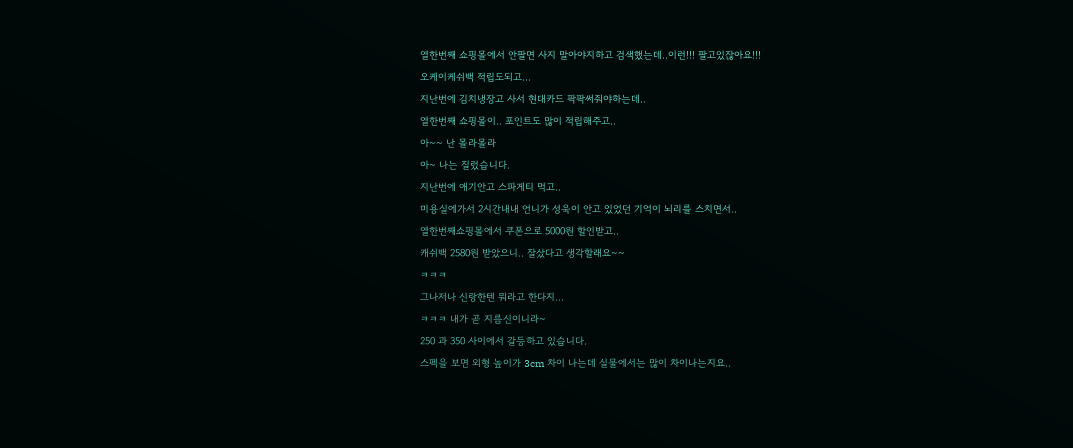열한번째 쇼핑몰에서 안팔면 사지 말아야지하고 검색했는데..이런!!! 팔고있잖아요!!!
오케이케쉬백 적립도되고...
지난번에 김치냉장고 사서 현대카드 팍팍써줘야하는데..
열한번째 쇼핑몰이.. 포인트도 많이 적립해주고..
아~~ 난 몰라몰라
아~ 나는 질렀습니다.
지난번에 애기안고 스파게티 먹고..
미용실에가서 2시간내내 언니가 성욱이 안고 있었던 기억이 뇌리를 스치면서..
열한번째쇼핑몰에서 쿠폰으로 5000원 할인받고..
캐쉬백 2580원 받았으니.. 잘샀다고 생각할래요~~
ㅋㅋㅋ
그나저나 신랑한텐 뭐라고 한다지...
ㅋㅋㅋ 내가 곧 지름신이니라~
250 과 350 사이에서 갈등하고 있습니다.
스펙을 보면 외형 높이가 3cm 차이 나는데 실물에서는 많이 차이나는지요..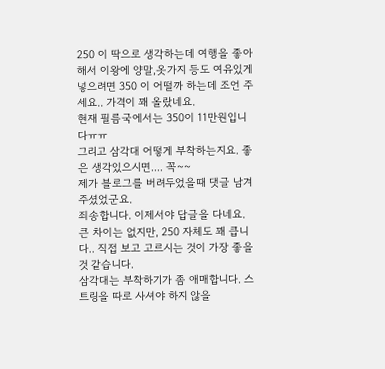250 이 딱으로 생각하는데 여행을 좋아해서 이왕에 양말,옷가지 등도 여유있게
넣으려면 350 이 어떨까 하는데 조언 주세요.. 가격이 꽤 올랐네요.
현재 필름국에서는 350이 11만원입니다ㅠㅠ
그리고 삼각대 어떻게 부착하는지요. 좋은 생각있으시면.... 꼭~~
제가 블로그를 버려두었을때 댓글 남겨주셨었군요.
죄송합니다. 이제서야 답글을 다네요.
큰 차이는 없지만, 250 자체도 꽤 큽니다.. 직접 보고 고르시는 것이 가장 좋을 것 같습니다.
삼각대는 부착하기가 좀 애매합니다. 스트링을 따로 사셔야 하지 않을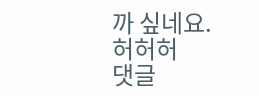까 싶네요.
허허허
댓글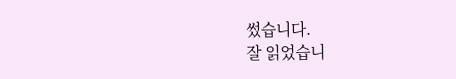썼습니다.
잘 읽었습니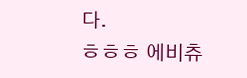다.
ㅎㅎㅎ 에비츄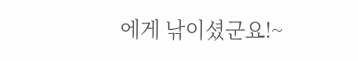에게 낚이셨군요!~